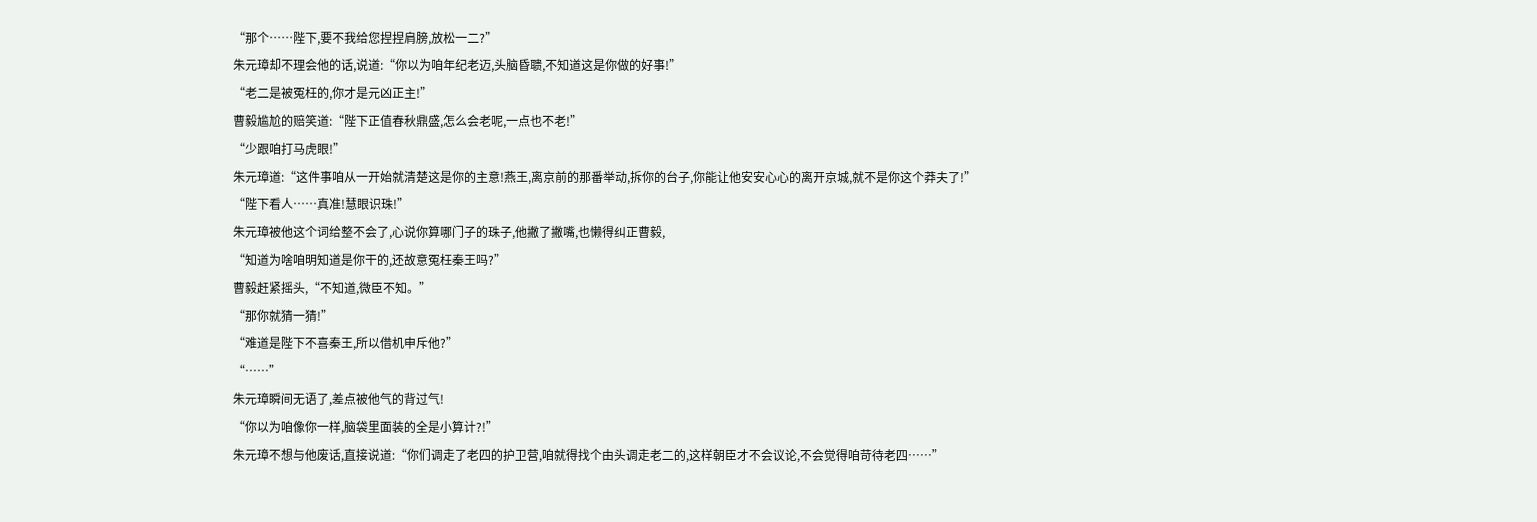“那个……陛下,要不我给您捏捏肩膀,放松一二?”
朱元璋却不理会他的话,说道:“你以为咱年纪老迈,头脑昏聩,不知道这是你做的好事!”
“老二是被冤枉的,你才是元凶正主!”
曹毅尴尬的赔笑道:“陛下正值春秋鼎盛,怎么会老呢,一点也不老!”
“少跟咱打马虎眼!”
朱元璋道:“这件事咱从一开始就清楚这是你的主意!燕王,离京前的那番举动,拆你的台子,你能让他安安心心的离开京城,就不是你这个莽夫了!”
“陛下看人……真准!慧眼识珠!”
朱元璋被他这个词给整不会了,心说你算哪门子的珠子,他撇了撇嘴,也懒得纠正曹毅,
“知道为啥咱明知道是你干的,还故意冤枉秦王吗?”
曹毅赶紧摇头,“不知道,微臣不知。”
“那你就猜一猜!”
“难道是陛下不喜秦王,所以借机申斥他?”
“……”
朱元璋瞬间无语了,差点被他气的背过气!
“你以为咱像你一样,脑袋里面装的全是小算计?!”
朱元璋不想与他废话,直接说道:“你们调走了老四的护卫营,咱就得找个由头调走老二的,这样朝臣才不会议论,不会觉得咱苛待老四……”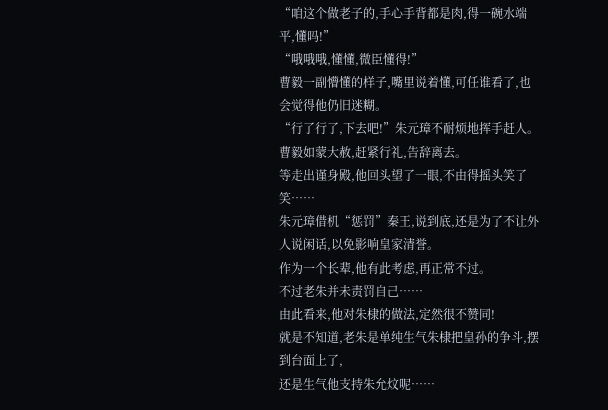“咱这个做老子的,手心手背都是肉,得一碗水端平,懂吗!”
“哦哦哦,懂懂,微臣懂得!”
曹毅一副懵懂的样子,嘴里说着懂,可任谁看了,也会觉得他仍旧迷糊。
“行了行了,下去吧!”朱元璋不耐烦地挥手赶人。
曹毅如蒙大赦,赶紧行礼,告辞离去。
等走出谨身殿,他回头望了一眼,不由得摇头笑了笑……
朱元璋借机“惩罚”秦王,说到底,还是为了不让外人说闲话,以免影响皇家清誉。
作为一个长辈,他有此考虑,再正常不过。
不过老朱并未责罚自己……
由此看来,他对朱棣的做法,定然很不赞同!
就是不知道,老朱是单纯生气朱棣把皇孙的争斗,摆到台面上了,
还是生气他支持朱允炆呢……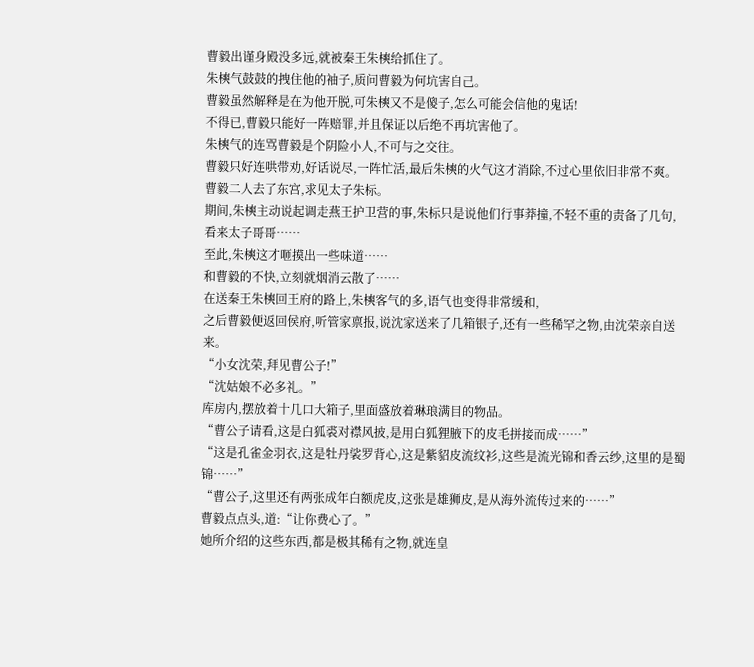曹毅出谨身殿没多远,就被秦王朱樉给抓住了。
朱樉气鼓鼓的拽住他的袖子,质问曹毅为何坑害自己。
曹毅虽然解释是在为他开脱,可朱樉又不是傻子,怎么可能会信他的鬼话!
不得已,曹毅只能好一阵赔罪,并且保证以后绝不再坑害他了。
朱樉气的连骂曹毅是个阴险小人,不可与之交往。
曹毅只好连哄带劝,好话说尽,一阵忙活,最后朱樉的火气这才消除,不过心里依旧非常不爽。
曹毅二人去了东宫,求见太子朱标。
期间,朱樉主动说起调走燕王护卫营的事,朱标只是说他们行事莽撞,不轻不重的责备了几句,
看来太子哥哥……
至此,朱樉这才咂摸出一些味道……
和曹毅的不快,立刻就烟消云散了……
在送秦王朱樉回王府的路上,朱樉客气的多,语气也变得非常缓和,
之后曹毅便返回侯府,听管家禀报,说沈家送来了几箱银子,还有一些稀罕之物,由沈荣亲自送来。
“小女沈荣,拜见曹公子!”
“沈姑娘不必多礼。”
库房内,摆放着十几口大箱子,里面盛放着琳琅满目的物品。
“曹公子请看,这是白狐裘对襟风披,是用白狐狸腋下的皮毛拼接而成……”
“这是孔雀金羽衣,这是牡丹裟罗背心,这是紫貂皮流纹衫,这些是流光锦和香云纱,这里的是蜀锦……”
“曹公子,这里还有两张成年白额虎皮,这张是雄狮皮,是从海外流传过来的……”
曹毅点点头,道:“让你费心了。”
她所介绍的这些东西,都是极其稀有之物,就连皇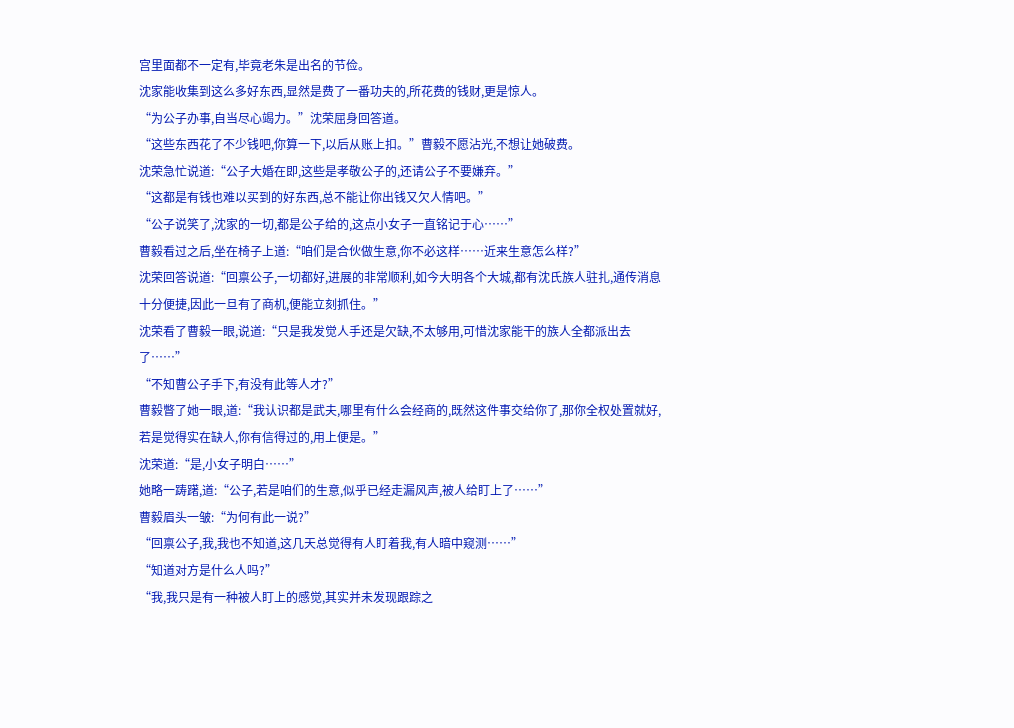宫里面都不一定有,毕竟老朱是出名的节俭。
沈家能收集到这么多好东西,显然是费了一番功夫的,所花费的钱财,更是惊人。
“为公子办事,自当尽心竭力。”沈荣屈身回答道。
“这些东西花了不少钱吧,你算一下,以后从账上扣。”曹毅不愿沾光,不想让她破费。
沈荣急忙说道:“公子大婚在即,这些是孝敬公子的,还请公子不要嫌弃。”
“这都是有钱也难以买到的好东西,总不能让你出钱又欠人情吧。”
“公子说笑了,沈家的一切,都是公子给的,这点小女子一直铭记于心……”
曹毅看过之后,坐在椅子上道:“咱们是合伙做生意,你不必这样……近来生意怎么样?”
沈荣回答说道:“回禀公子,一切都好,进展的非常顺利,如今大明各个大城,都有沈氏族人驻扎,通传消息十分便捷,因此一旦有了商机,便能立刻抓住。”
沈荣看了曹毅一眼,说道:“只是我发觉人手还是欠缺,不太够用,可惜沈家能干的族人全都派出去了……”
“不知曹公子手下,有没有此等人才?”
曹毅瞥了她一眼,道:“我认识都是武夫,哪里有什么会经商的,既然这件事交给你了,那你全权处置就好,若是觉得实在缺人,你有信得过的,用上便是。”
沈荣道:“是,小女子明白……”
她略一踌躇,道:“公子,若是咱们的生意,似乎已经走漏风声,被人给盯上了……”
曹毅眉头一皱:“为何有此一说?”
“回禀公子,我,我也不知道,这几天总觉得有人盯着我,有人暗中窥测……”
“知道对方是什么人吗?”
“我,我只是有一种被人盯上的感觉,其实并未发现跟踪之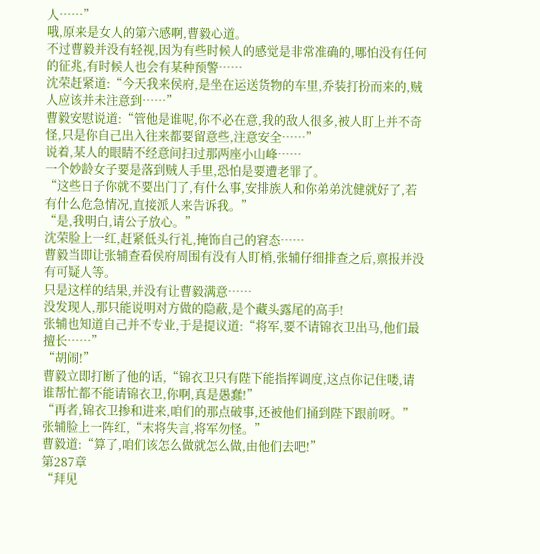人……”
哦,原来是女人的第六感啊,曹毅心道。
不过曹毅并没有轻视,因为有些时候人的感觉是非常准确的,哪怕没有任何的征兆,有时候人也会有某种预警……
沈荣赶紧道:“今天我来侯府,是坐在运送货物的车里,乔装打扮而来的,贼人应该并未注意到……”
曹毅安慰说道:“管他是谁呢,你不必在意,我的敌人很多,被人盯上并不奇怪,只是你自己出入往来都要留意些,注意安全……”
说着,某人的眼睛不经意间扫过那两座小山峰……
一个妙龄女子要是落到贼人手里,恐怕是要遭老罪了。
“这些日子你就不要出门了,有什么事,安排族人和你弟弟沈健就好了,若有什么危急情况,直接派人来告诉我。”
“是,我明白,请公子放心。”
沈荣脸上一红,赶紧低头行礼,掩饰自己的窘态……
曹毅当即让张辅查看侯府周围有没有人盯梢,张辅仔细排查之后,禀报并没有可疑人等。
只是这样的结果,并没有让曹毅满意……
没发现人,那只能说明对方做的隐蔽,是个藏头露尾的高手!
张辅也知道自己并不专业,于是提议道:“将军,要不请锦衣卫出马,他们最擅长……”
“胡闹!”
曹毅立即打断了他的话,“锦衣卫只有陛下能指挥调度,这点你记住喽,请谁帮忙都不能请锦衣卫,你啊,真是愚蠢!”
“再者,锦衣卫掺和进来,咱们的那点破事,还被他们捅到陛下跟前呀。”
张辅脸上一阵红,“末将失言,将军勿怪。”
曹毅道:“算了,咱们该怎么做就怎么做,由他们去吧!”
第287章
“拜见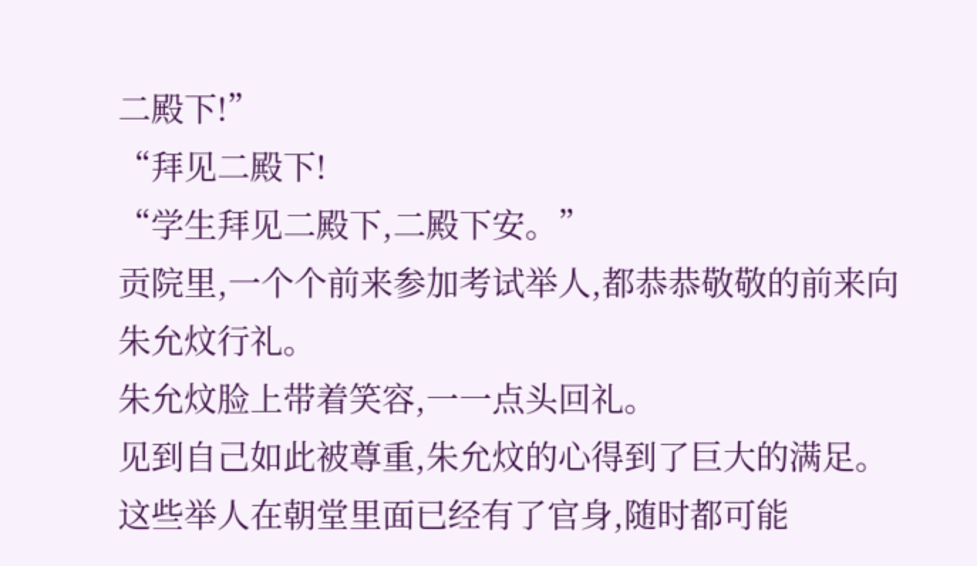二殿下!”
“拜见二殿下!
“学生拜见二殿下,二殿下安。”
贡院里,一个个前来参加考试举人,都恭恭敬敬的前来向朱允炆行礼。
朱允炆脸上带着笑容,一一点头回礼。
见到自己如此被尊重,朱允炆的心得到了巨大的满足。
这些举人在朝堂里面已经有了官身,随时都可能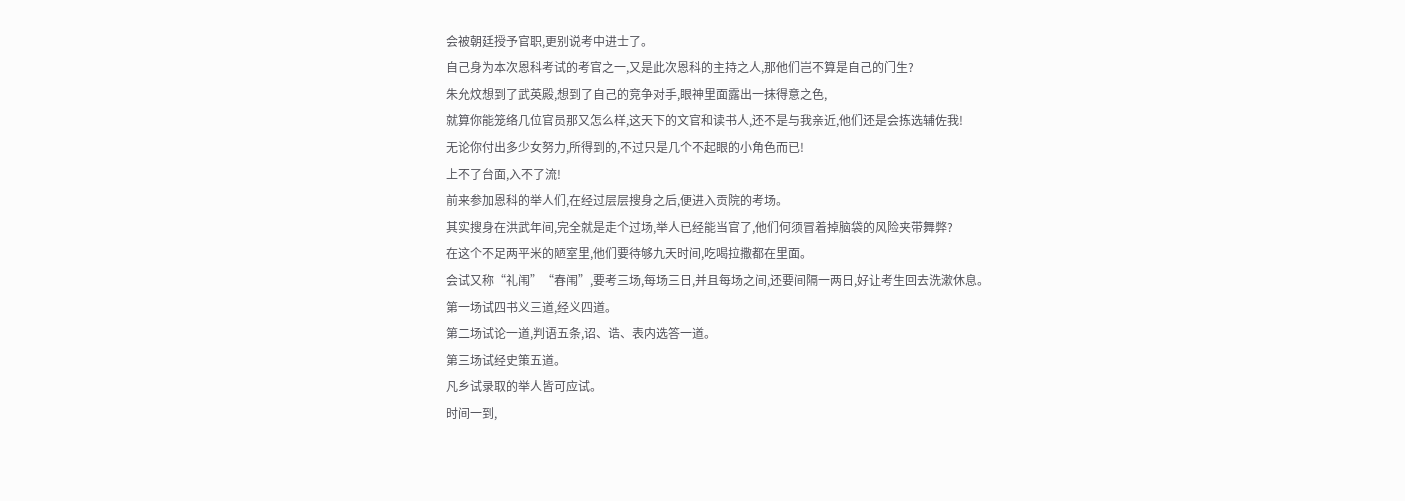会被朝廷授予官职,更别说考中进士了。
自己身为本次恩科考试的考官之一,又是此次恩科的主持之人,那他们岂不算是自己的门生?
朱允炆想到了武英殿,想到了自己的竞争对手,眼神里面露出一抹得意之色,
就算你能笼络几位官员那又怎么样,这天下的文官和读书人,还不是与我亲近,他们还是会拣选辅佐我!
无论你付出多少女努力,所得到的,不过只是几个不起眼的小角色而已!
上不了台面,入不了流!
前来参加恩科的举人们,在经过层层搜身之后,便进入贡院的考场。
其实搜身在洪武年间,完全就是走个过场,举人已经能当官了,他们何须冒着掉脑袋的风险夹带舞弊?
在这个不足两平米的陋室里,他们要待够九天时间,吃喝拉撒都在里面。
会试又称“礼闱”“春闱”,要考三场,每场三日,并且每场之间,还要间隔一两日,好让考生回去洗漱休息。
第一场试四书义三道,经义四道。
第二场试论一道,判语五条,诏、诰、表内选答一道。
第三场试经史策五道。
凡乡试录取的举人皆可应试。
时间一到,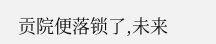贡院便落锁了,未来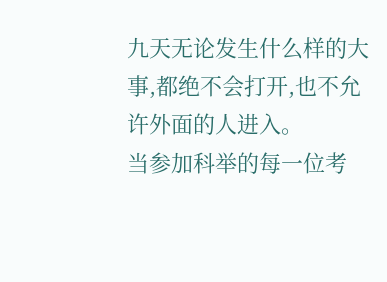九天无论发生什么样的大事,都绝不会打开,也不允许外面的人进入。
当参加科举的每一位考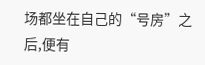场都坐在自己的“号房”之后,便有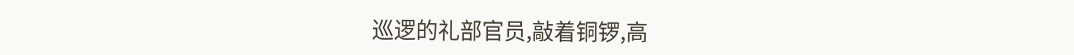巡逻的礼部官员,敲着铜锣,高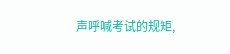声呼喊考试的规矩,